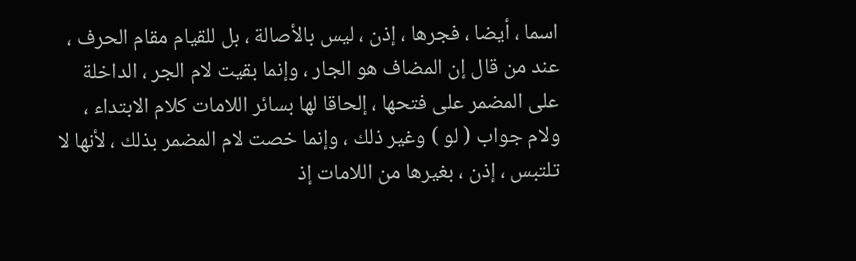اسما ، أيضا ، فجرها ، إذن ، ليس بالأصالة ، بل للقيام مقام الحرف ، عند من قال إن المضاف هو الجار ، وإنما بقيت لام الجر ، الداخلة على المضمر على فتحها ، إلحاقا لها بسائر اللامات كلام الابتداء ، ولام جواب ( لو ) وغير ذلك ، وإنما خصت لام المضمر بذلك ، لأنها لا تلتبس ، إذن ، بغيرها من اللامات إذ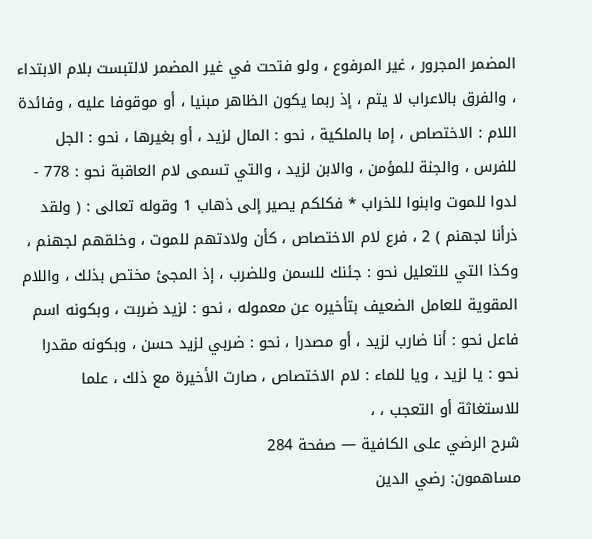المضمر المجرور ، غير المرفوع ، ولو فتحت في غير المضمر لالتبست بلام الابتداء ، والفرق بالاعراب لا يتم ، إذ ربما يكون الظاهر مبنيا ، أو موقوفا عليه ، وفائدة اللام : الاختصاص ، إما بالملكية ، نحو : المال لزيد ، أو بغيرها ، نحو : الجل للفرس ، والجنة للمؤمن ، والابن لزيد ، والتي تسمى لام العاقبة نحو : 778 - لدوا للموت وابنوا للخراب * فكلكم يصير إلى ذهاب 1 وقوله تعالى : ( ولقد ذرأنا لجهنم ) 2 ، فرع لام الاختصاص ، كأن ولادتهم للموت ، وخلقهم لجهنم ، وكذا التي للتعليل نحو : جئنك للسمن وللضرب ، إذ المجئ مختص بذلك ، واللام المقوية للعامل الضعيف بتأخيره عن معموله ، نحو : لزيد ضربت ، وبكونه اسم فاعل نحو : أنا ضارب لزيد ، أو مصدرا ، نحو : ضربي لزيد حسن ، وبكونه مقدرا نحو : يا لزيد ، ويا للماء : لام الاختصاص ، صارت الأخيرة مع ذلك ، علما للاستغاثة أو التعجب ، ،
شرح الرضي على الكافية — صفحة 284
مساهمون: رضي الدين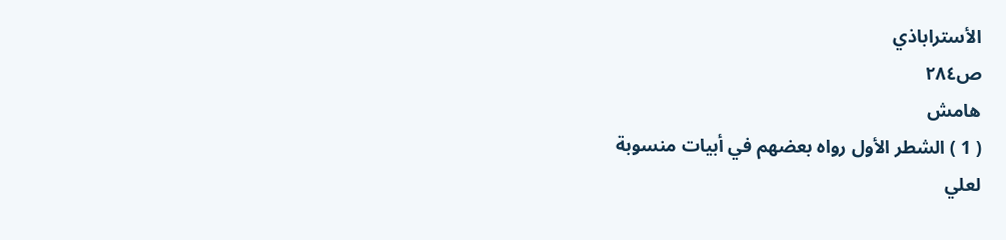الأستراباذي
ص٢٨٤
هامش
( 1 ) الشطر الأول رواه بعضهم في أبيات منسوبة
لعلي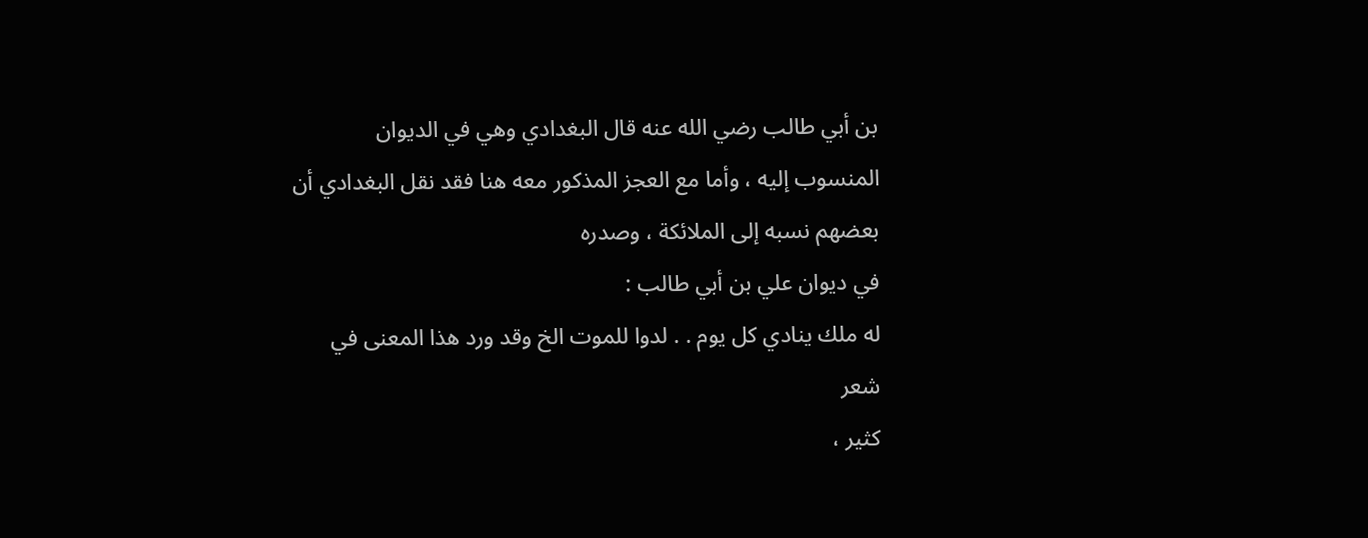بن أبي طالب رضي الله عنه قال البغدادي وهي في الديوان
المنسوب إليه ، وأما مع العجز المذكور معه هنا فقد نقل البغدادي أن
بعضهم نسبه إلى الملائكة ، وصدره
في ديوان علي بن أبي طالب :
له ملك ينادي كل يوم . . لدوا للموت الخ وقد ورد هذا المعنى في شعر
كثير ،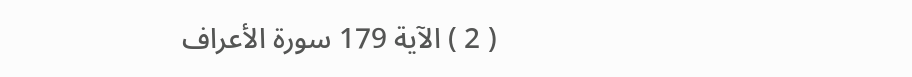( 2 ) الآية 179 سورة الأعراف